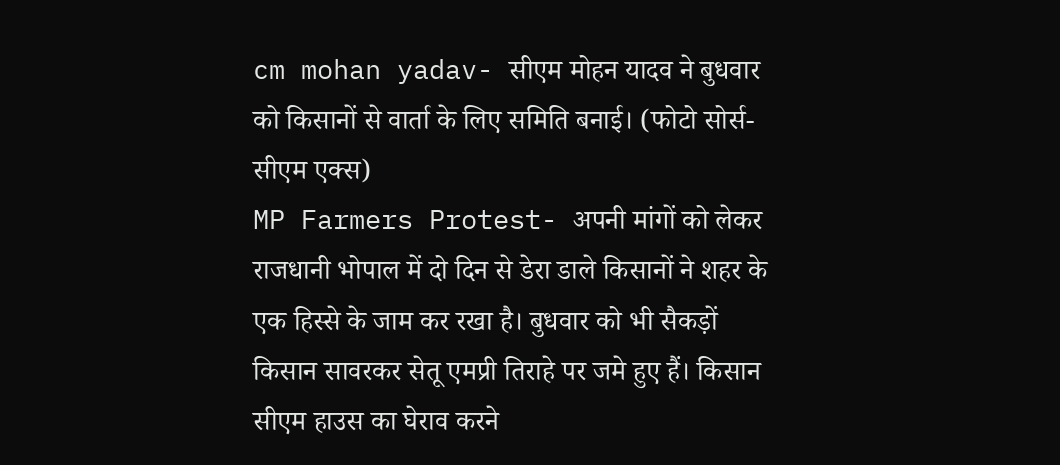cm mohan yadav- सीएम मोहन यादव ने बुधवार को किसानों से वार्ता के लिए समिति बनाई। (फोटो सोर्स-सीएम एक्स)
MP Farmers Protest- अपनी मांगों को लेकर राजधानी भोपाल में दो दिन से डेरा डाले किसानों ने शहर के एक हिस्से के जाम कर रखा है। बुधवार को भी सैकड़ों किसान सावरकर सेतू एमप्री तिराहे पर जमे हुए हैं। किसान सीएम हाउस का घेराव करने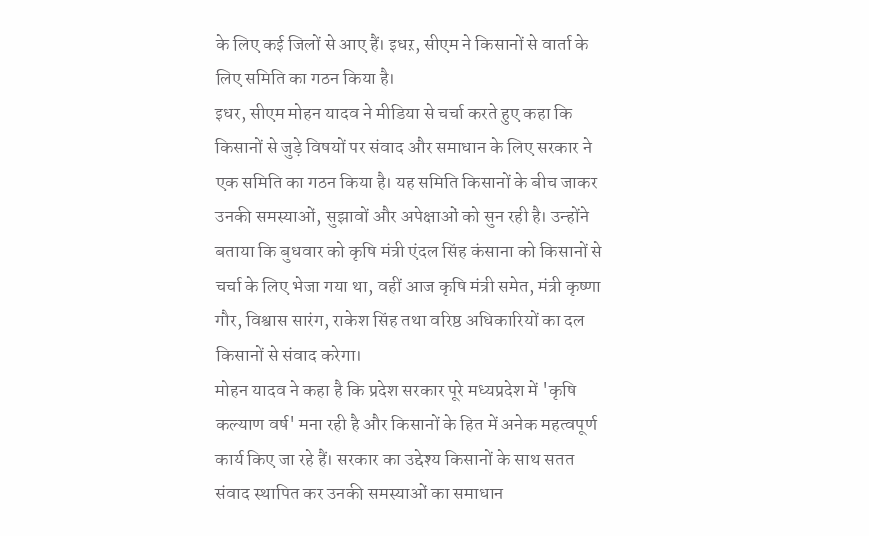के लिए कई जिलों से आए हैं। इधऱ, सीएम ने किसानों से वार्ता के लिए समिति का गठन किया है।
इधर, सीएम मोहन यादव ने मीडिया से चर्चा करते हुए कहा कि किसानों से जुड़े विषयों पर संवाद और समाधान के लिए सरकार ने एक समिति का गठन किया है। यह समिति किसानों के बीच जाकर उनकी समस्याओं, सुझावों और अपेक्षाओं को सुन रही है। उन्होंने बताया कि बुधवार को कृषि मंत्री एंदल सिंह कंसाना को किसानों से चर्चा के लिए भेजा गया था, वहीं आज कृषि मंत्री समेत, मंत्री कृष्णा गौर, विश्वास सारंग, राकेश सिंह तथा वरिष्ठ अधिकारियों का दल किसानों से संवाद करेगा।
मोहन यादव ने कहा है कि प्रदेश सरकार पूरे मध्यप्रदेश में 'कृषि कल्याण वर्ष' मना रही है और किसानों के हित में अनेक महत्वपूर्ण कार्य किए जा रहे हैं। सरकार का उद्देश्य किसानों के साथ सतत संवाद स्थापित कर उनकी समस्याओं का समाधान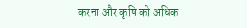करना और कृषि को अधिक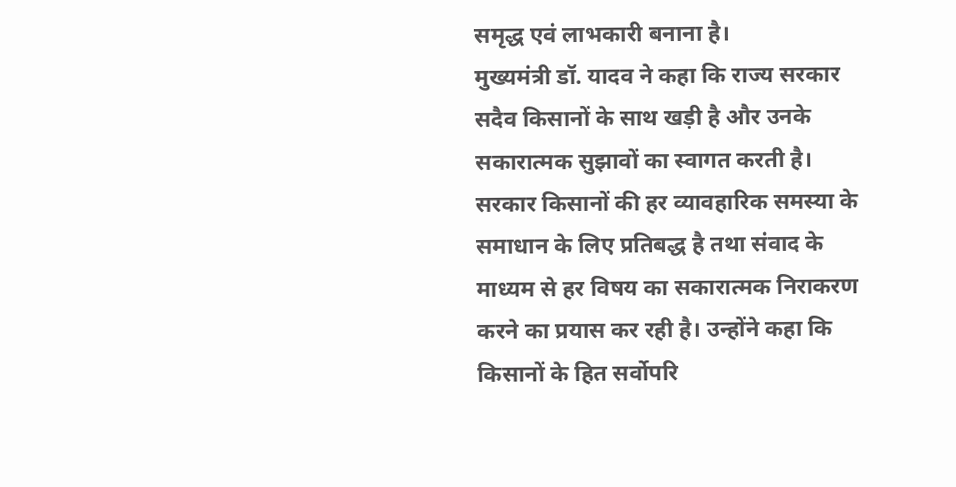समृद्ध एवं लाभकारी बनाना है।
मुख्यमंत्री डॉ. यादव ने कहा कि राज्य सरकार सदैव किसानों के साथ खड़ी है और उनके सकारात्मक सुझावों का स्वागत करती है। सरकार किसानों की हर व्यावहारिक समस्या के समाधान के लिए प्रतिबद्ध है तथा संवाद के माध्यम से हर विषय का सकारात्मक निराकरण करने का प्रयास कर रही है। उन्होंने कहा कि किसानों के हित सर्वोपरि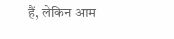हैं, लेकिन आम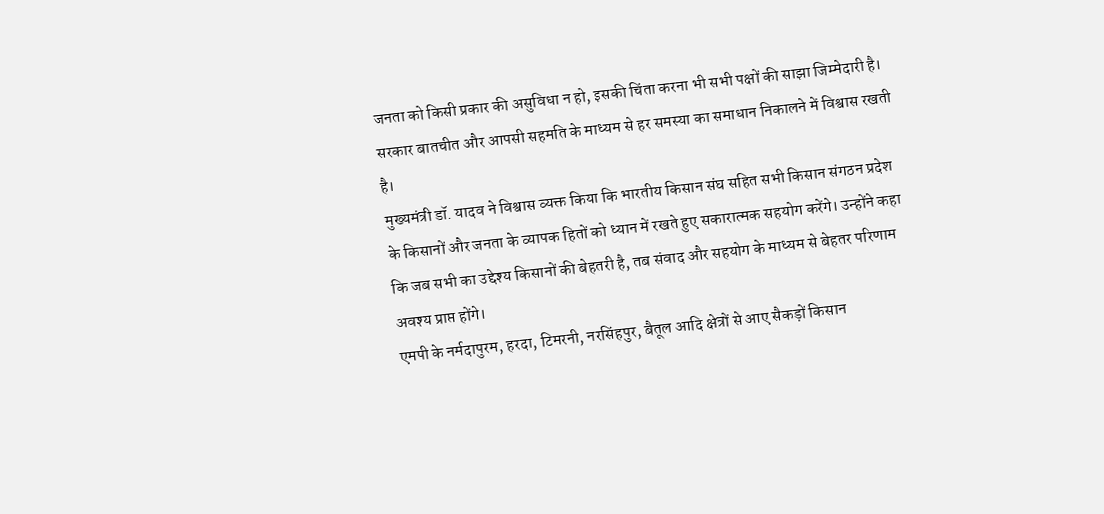जनता को किसी प्रकार की असुविधा न हो, इसकी चिंता करना भी सभी पक्षों की साझा जिम्मेदारी है। सरकार बातचीत और आपसी सहमति के माध्यम से हर समस्या का समाधान निकालने में विश्वास रखती है।
मुख्यमंत्री डॉ. यादव ने विश्वास व्यक्त किया कि भारतीय किसान संघ सहित सभी किसान संगठन प्रदेश के किसानों और जनता के व्यापक हितों को ध्यान में रखते हुए सकारात्मक सहयोग करेंगे। उन्होंने कहा कि जब सभी का उद्देश्य किसानों की बेहतरी है, तब संवाद और सहयोग के माध्यम से बेहतर परिणाम अवश्य प्राप्त होंगे।
एमपी के नर्मदापुरम, हरदा, टिमरनी, नरसिंहपुर, बैतूल आदि क्षेत्रों से आए सैकड़ों किसान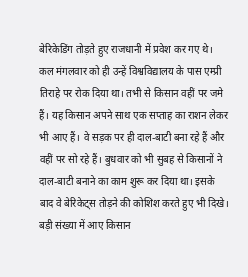बेरिकेडिंग तोड़ते हुए राजधानी में प्रवेश कर गए थे। कल मंगलवार को ही उन्हें विश्वविद्यालय के पास एम्प्री तिराहे पर रोक दिया था। तभी से किसान वहीं पर जमे हैं। यह किसान अपने साथ एक सप्ताह का राशन लेकर भी आए हैं। वे सड़क पर ही दाल-बाटी बना रहे हैं और वहीं पर सो रहे हैं। बुधवार को भी सुबह से किसानों ने दाल-बाटी बनाने का काम शुरू कर दिया था। इसके बाद वे बेरिकेट्स तोड़ने की कोशिश करते हुए भी दिखे। बड़ी संख्या में आए किसान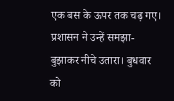एक बस के ऊपर तक चढ़ गए। प्रशासन ने उन्हें समझा-बुझाकर नीचे उतारा। बुधवार को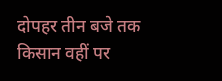दोपहर तीन बजे तक किसान वहीं पर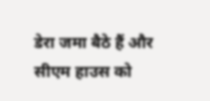डेरा जमा बैठे हैं और सीएम हाउस को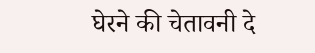घेरने की चेतावनी दे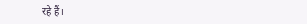रहे हैं।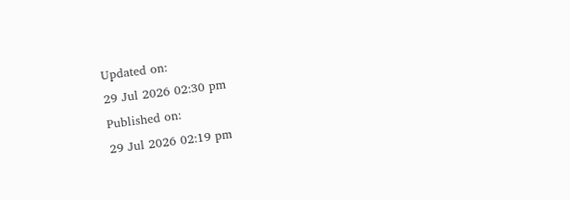Updated on:
29 Jul 2026 02:30 pm
Published on:
29 Jul 2026 02:19 pm